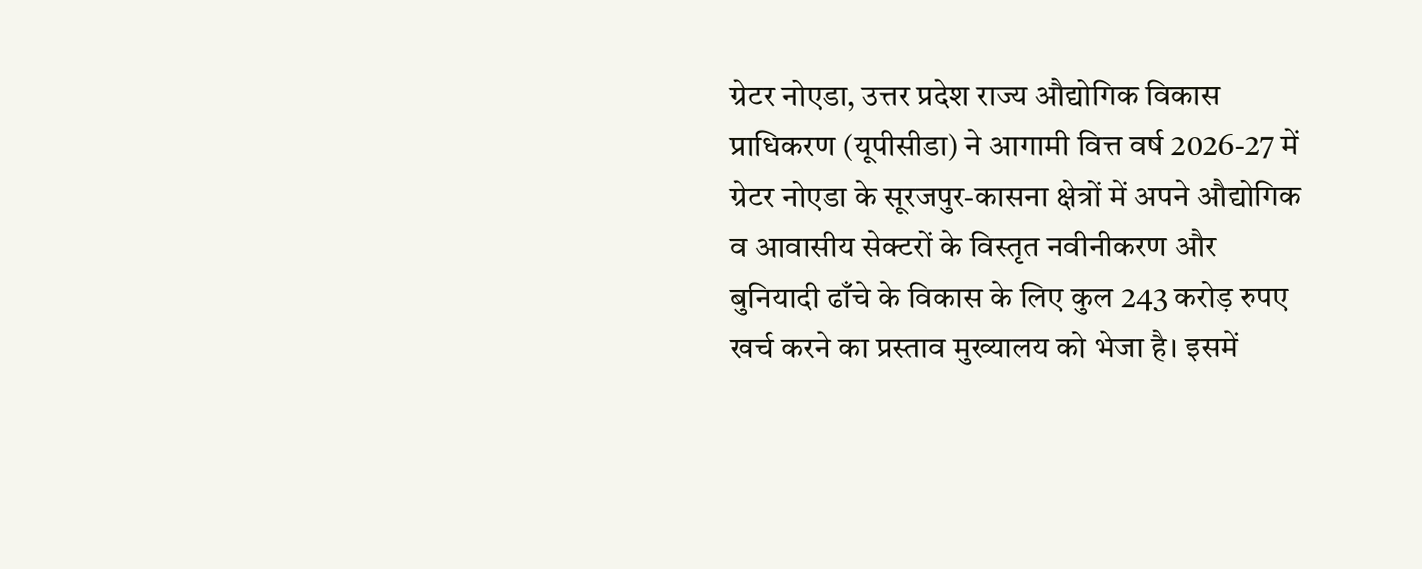ग्रेटर नोएडा, उत्तर प्रदेश राज्य औद्योगिक विकास प्राधिकरण (यूपीसीडा) ने आगामी वित्त वर्ष 2026-27 में ग्रेटर नोएडा के सूरजपुर-कासना क्षेत्रों में अपने औद्योगिक व आवासीय सेक्टरों के विस्तृत नवीनीकरण और बुनियादी ढाँचे के विकास के लिए कुल 243 करोड़ रुपए खर्च करने का प्रस्ताव मुख्यालय को भेजा है। इसमें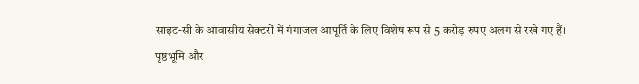साइट-सी के आवासीय सेक्टरों में गंगाजल आपूर्ति के लिए विशेष रूप से 5 करोड़ रुपए अलग से रखे गए हैं।
पृष्ठभूमि और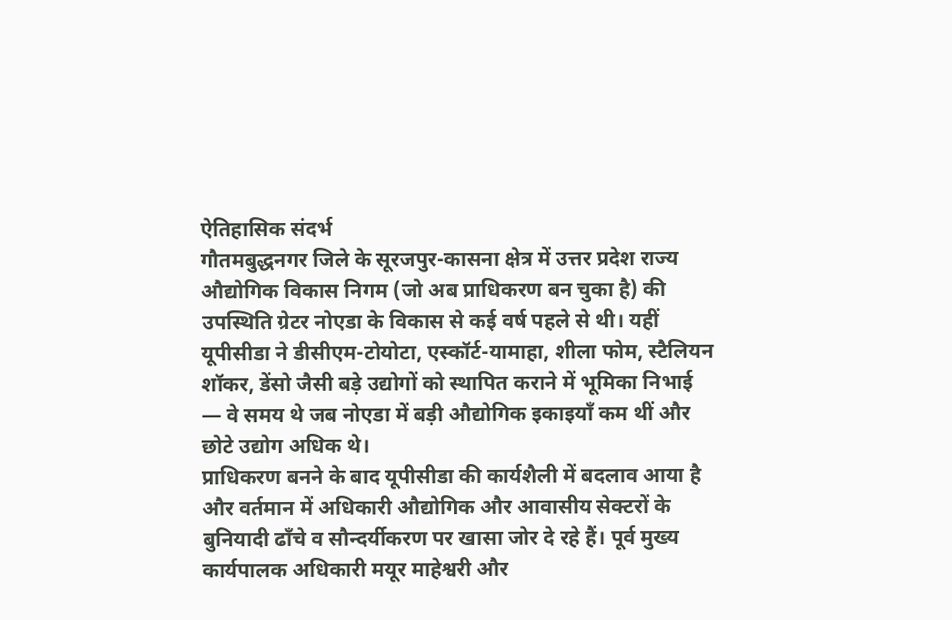ऐतिहासिक संदर्भ
गौतमबुद्धनगर जिले के सूरजपुर-कासना क्षेत्र में उत्तर प्रदेश राज्य औद्योगिक विकास निगम (जो अब प्राधिकरण बन चुका है) की उपस्थिति ग्रेटर नोएडा के विकास से कई वर्ष पहले से थी। यहीं यूपीसीडा ने डीसीएम-टोयोटा, एस्कॉर्ट-यामाहा, शीला फोम, स्टैलियन शॉकर, डेंसो जैसी बड़े उद्योगों को स्थापित कराने में भूमिका निभाई — वे समय थे जब नोएडा में बड़ी औद्योगिक इकाइयाँ कम थीं और छोटे उद्योग अधिक थे।
प्राधिकरण बनने के बाद यूपीसीडा की कार्यशैली में बदलाव आया है और वर्तमान में अधिकारी औद्योगिक और आवासीय सेक्टरों के बुनियादी ढाँचे व सौन्दर्यीकरण पर खासा जोर दे रहे हैं। पूर्व मुख्य कार्यपालक अधिकारी मयूर माहेश्वरी और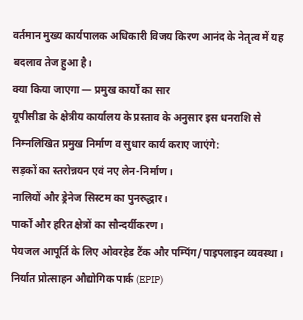वर्तमान मुख्य कार्यपालक अधिकारी विजय किरण आनंद के नेतृत्व में यह बदलाव तेज हुआ है।
क्या किया जाएगा — प्रमुख कार्यों का सार
यूपीसीडा के क्षेत्रीय कार्यालय के प्रस्ताव के अनुसार इस धनराशि से निम्नलिखित प्रमुख निर्माण व सुधार कार्य कराए जाएंगे:
सड़कों का स्तरोन्नयन एवं नए लेन-निर्माण।
नालियों और ड्रेनेज सिस्टम का पुनरुद्धार।
पार्कों और हरित क्षेत्रों का सौन्दर्यीकरण।
पेयजल आपूर्ति के लिए ओवरहेड टैंक और पम्पिंग/पाइपलाइन व्यवस्था।
निर्यात प्रोत्साहन औद्योगिक पार्क (EPIP)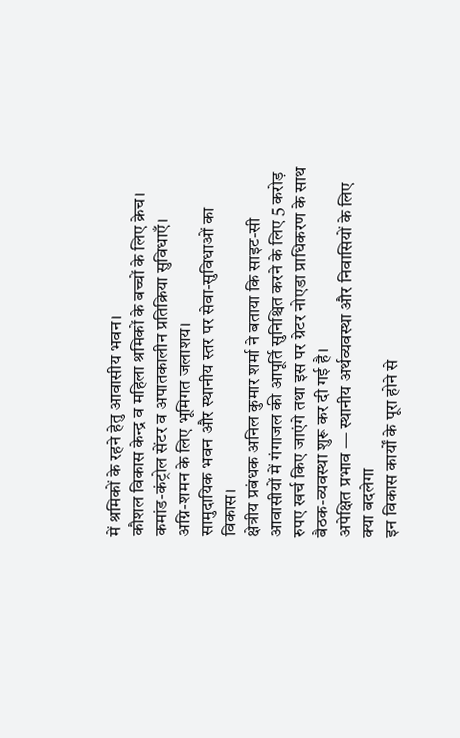में श्रमिकों के रहने हेतु आवासीय भवन।
कौशल विकास केन्द्र व महिला श्रमिकों के बच्चों के लिए क्रेच।
कमांड-कंट्रोल सेंटर व अपातकालीन प्रतिक्रिया सुविधाएँ।
अग्नि-शमन के लिए भूमिगत जलाशय।
सामुदायिक भवन और स्थानीय स्तर पर सेवा-सुविधाओं का विकास।
क्षेत्रीय प्रबंधक अनिल कुमार शर्मा ने बताया कि साइट-सी आवासीयों में गंगाजल की आपूर्ति सुनिश्चित करने के लिए 5 करोड़ रुपए खर्च किए जाएंगे तथा इस पर ग्रेटर नोएडा प्राधिकरण के साथ बैठक-व्यवस्था शुरू कर दी गई है।
अपेक्षित प्रभाव — स्थानीय अर्थव्यवस्था और निवासियों के लिए क्या बदलेगा
इन विकास कार्यों के पूरा होने से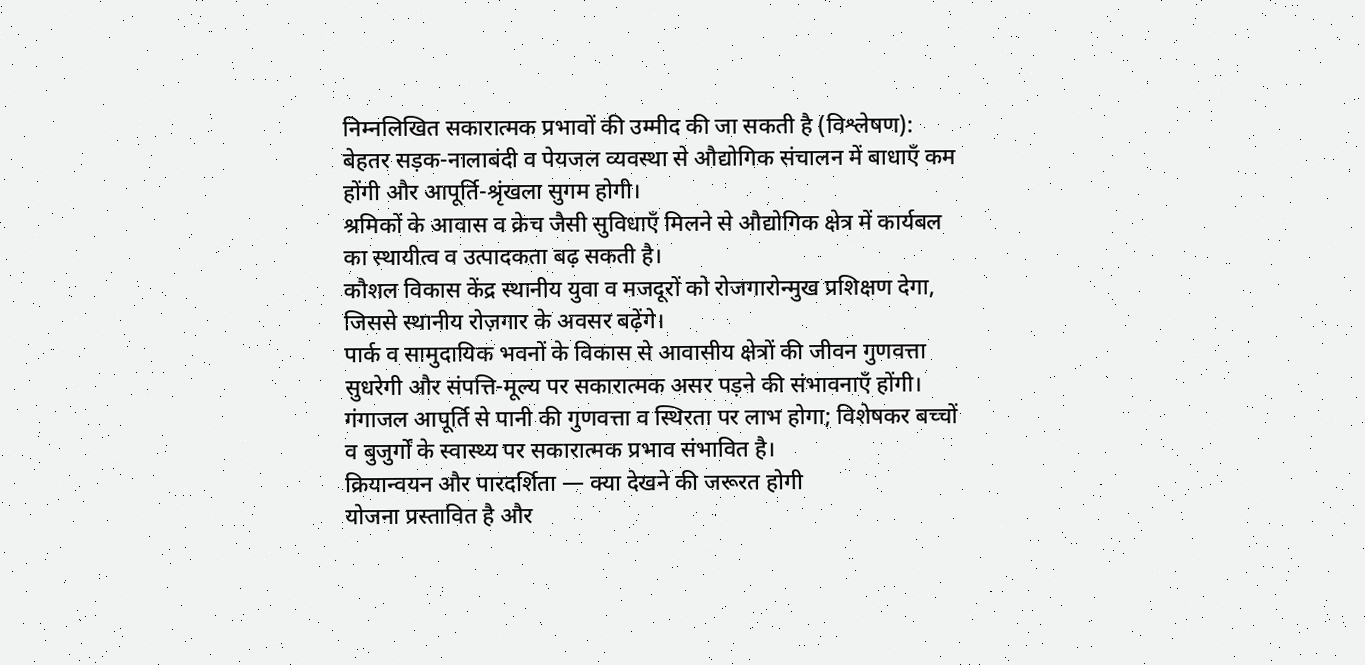निम्नलिखित सकारात्मक प्रभावों की उम्मीद की जा सकती है (विश्लेषण):
बेहतर सड़क-नालाबंदी व पेयजल व्यवस्था से औद्योगिक संचालन में बाधाएँ कम होंगी और आपूर्ति-श्रृंखला सुगम होगी।
श्रमिकों के आवास व क्रेच जैसी सुविधाएँ मिलने से औद्योगिक क्षेत्र में कार्यबल का स्थायीत्व व उत्पादकता बढ़ सकती है।
कौशल विकास केंद्र स्थानीय युवा व मजदूरों को रोजगारोन्मुख प्रशिक्षण देगा, जिससे स्थानीय रोज़गार के अवसर बढ़ेंगे।
पार्क व सामुदायिक भवनों के विकास से आवासीय क्षेत्रों की जीवन गुणवत्ता सुधरेगी और संपत्ति-मूल्य पर सकारात्मक असर पड़ने की संभावनाएँ होंगी।
गंगाजल आपूर्ति से पानी की गुणवत्ता व स्थिरता पर लाभ होगा; विशेषकर बच्चों व बुजुर्गों के स्वास्थ्य पर सकारात्मक प्रभाव संभावित है।
क्रियान्वयन और पारदर्शिता — क्या देखने की जरूरत होगी
योजना प्रस्तावित है और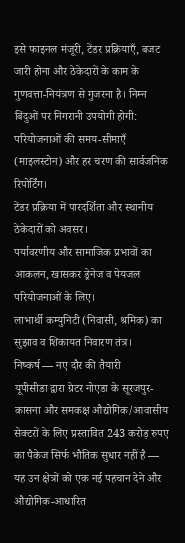इसे फाइनल मंजूरी, टेंडर प्रक्रियाएँ, बजट जारी होना और ठेकेदारों के काम के गुणवत्ता-नियंत्रण से गुजरना है। निम्न बिंदुओं पर निगरानी उपयोगी होगी:
परियोजनाओं की समय-सीमाएँ (माइलस्टोन) और हर चरण की सार्वजनिक रिपोर्टिंग।
टेंडर प्रक्रिया में पारदर्शिता और स्थानीय ठेकेदारों को अवसर।
पर्यावरणीय और सामाजिक प्रभावों का आकलन, खासकर ड्रेनेज व पेयजल परियोजनाओं के लिए।
लाभार्थी कम्युनिटी (निवासी, श्रमिक) का सुझाव व शिकायत निवारण तंत्र।
निष्कर्ष — नए दौर की तैयारी
यूपीसीडा द्वारा ग्रेटर नोएडा के सूरजपुर-कासना और समकक्ष औद्योगिक/आवासीय सेक्टरों के लिए प्रस्तावित 243 करोड़ रुपए का पैकेज सिर्फ भौतिक सुधार नहीं है — यह उन क्षेत्रों को एक नई पहचान देने और औद्योगिक-आधारित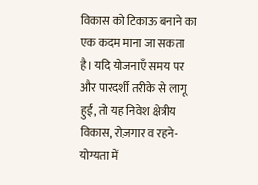विकास को टिकाऊ बनाने का एक कदम माना जा सकता है। यदि योजनाएँ समय पर और पारदर्शी तरीके से लागू हुईं, तो यह निवेश क्षेत्रीय विकास, रोज़गार व रहने-योग्यता में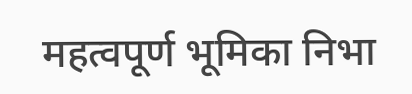महत्वपूर्ण भूमिका निभा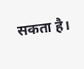सकता है।